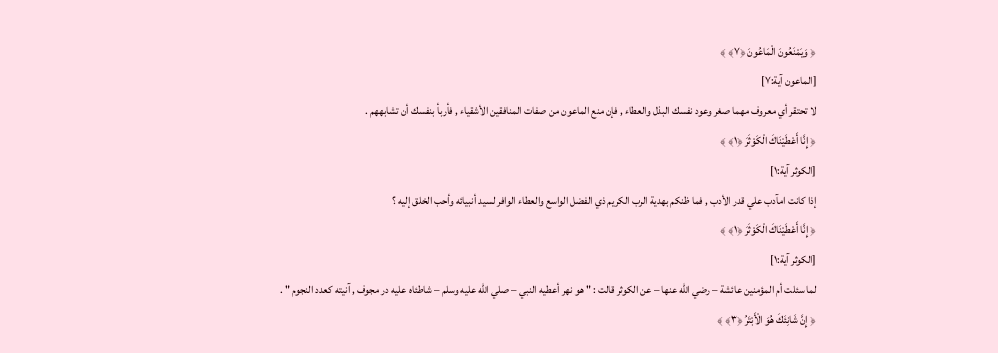﴿ وَيَمْنَعُونَ الْمَاعُونَ ﴿٧﴾ ﴾
[الماعون آية:٧]
لا تحتقر أي معروف مهما صغر وعود نفسك البذل والعطاء , فإن منع الماعون من صفات المنافقين الأشقياء , فأربأ بنفسك أن تشابههم .
﴿ إِنَّا أَعْطَيْنَاكَ الْكَوْثَرَ ﴿١﴾ ﴾
[الكوثر آية:١]
إذا كانت امآدب علي قدر الأدب , فما ظنكم بهدية الرب الكريم ذي الفضل الواسع والعطاء الوافر لسيد أنبيائه وأحب الخلق إليه ؟
﴿ إِنَّا أَعْطَيْنَاكَ الْكَوْثَرَ ﴿١﴾ ﴾
[الكوثر آية:١]
لما سئلت أم المؤمنين عائشة – رضي الله عنها – عن الكوثر قالت : " هو نهر أعطيه النبي – صلي الله عليه وسلم – شاطئاه عليه در مجوف , آنيته كعدد النجوم " .
﴿ إِنَّ شَانِئَكَ هُوَ الْأَبْتَرُ ﴿٣﴾ ﴾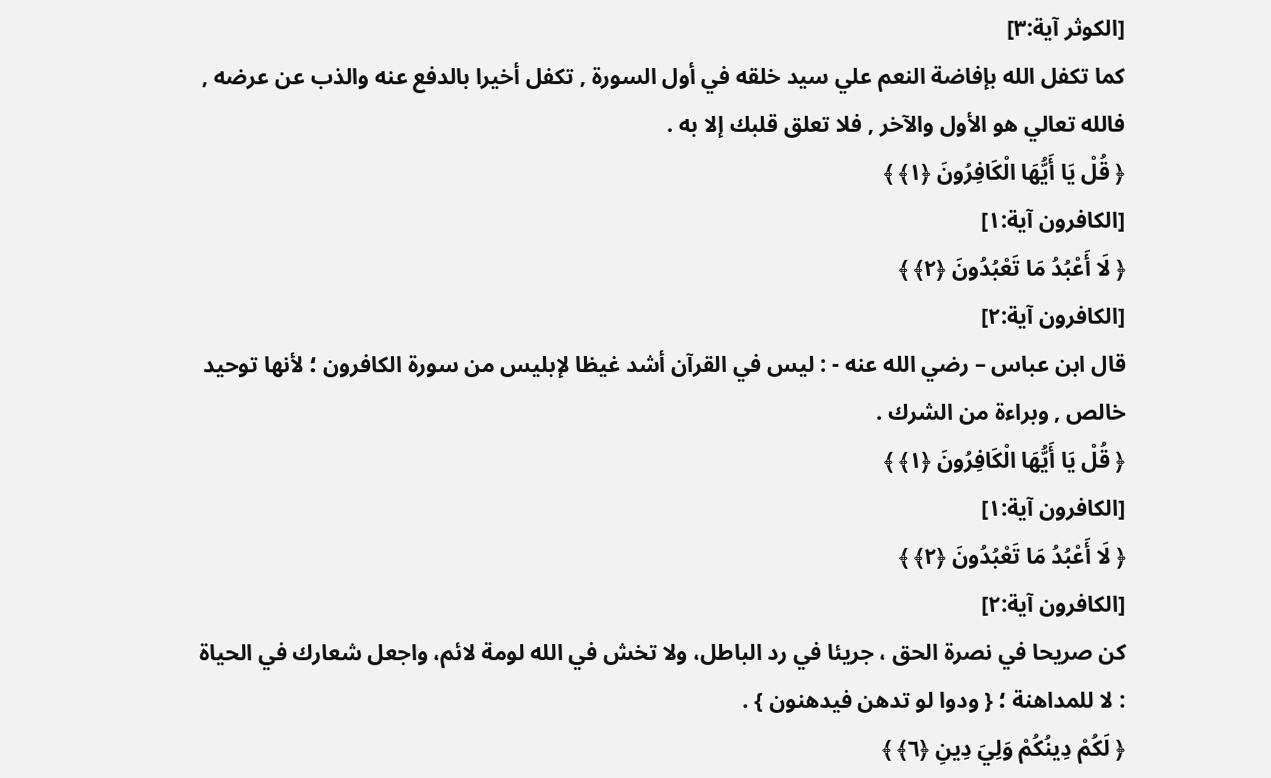[الكوثر آية:٣]
كما تكفل الله بإفاضة النعم علي سيد خلقه في أول السورة , تكفل أخيرا بالدفع عنه والذب عن عرضه , فالله تعالي هو الأول والآخر , فلا تعلق قلبك إلا به .
﴿ قُلْ يَا أَيُّهَا الْكَافِرُونَ ﴿١﴾ ﴾
[الكافرون آية:١]
﴿ لَا أَعْبُدُ مَا تَعْبُدُونَ ﴿٢﴾ ﴾
[الكافرون آية:٢]
قال ابن عباس – رضي الله عنه - : ليس في القرآن أشد غيظا لإبليس من سورة الكافرون ؛ لأنها توحيد خالص , وبراءة من الشرك .
﴿ قُلْ يَا أَيُّهَا الْكَافِرُونَ ﴿١﴾ ﴾
[الكافرون آية:١]
﴿ لَا أَعْبُدُ مَا تَعْبُدُونَ ﴿٢﴾ ﴾
[الكافرون آية:٢]
كن صريحا في نصرة الحق ، جريئا في رد الباطل، ولا تخش في الله لومة لائم، واجعل شعارك في الحياة : لا للمداهنة ؛ { ودوا لو تدهن فيدهنون } .
﴿ لَكُمْ دِينُكُمْ وَلِيَ دِينِ ﴿٦﴾ ﴾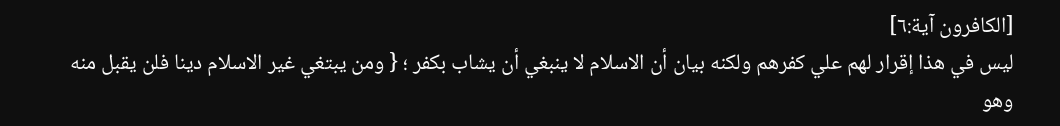[الكافرون آية:٦]
ليس في هذا إقرار لهم علي كفرهم ولكنه بيان أن الاسلام لا ينبغي أن يشاب بكفر ؛ { ومن يبتغي غير الاسلام دينا فلن يقبل منه وهو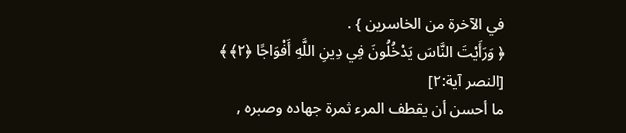في الآخرة من الخاسرين } .
﴿ وَرَأَيْتَ النَّاسَ يَدْخُلُونَ فِي دِينِ اللَّهِ أَفْوَاجًا ﴿٢﴾ ﴾
[النصر آية:٢]
ما أحسن أن يقطف المرء ثمرة جهاده وصبره ,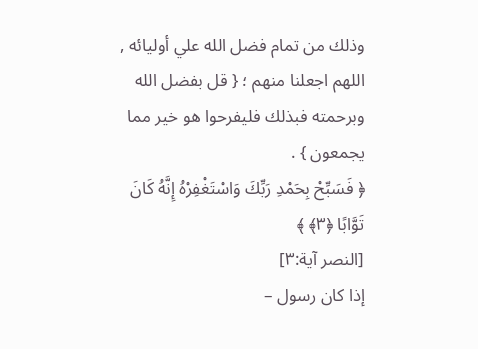وذلك من تمام فضل الله علي أوليائه , اللهم اجعلنا منهم ؛ { قل بفضل الله وبرحمته فبذلك فليفرحوا هو خير مما يجمعون } .
﴿ فَسَبِّحْ بِحَمْدِ رَبِّكَ وَاسْتَغْفِرْهُ إِنَّهُ كَانَ تَوَّابًا ﴿٣﴾ ﴾
[النصر آية:٣]
إذا كان رسول –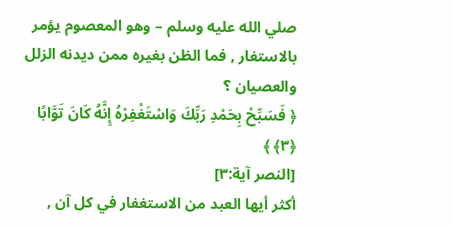صلي الله عليه وسلم – وهو المعصوم يؤمر بالاستغار , فما الظن بغيره ممن ديدنه الزلل والعصيان ؟
﴿ فَسَبِّحْ بِحَمْدِ رَبِّكَ وَاسْتَغْفِرْهُ إِنَّهُ كَانَ تَوَّابًا ﴿٣﴾ ﴾
[النصر آية:٣]
أكثر أيها العبد من الاستغفار في كل آن ,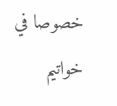خصوصا في خواتيم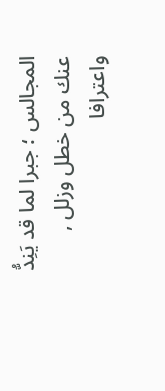المجالس ؛ جبرا لما قد يَنِدُّ عنك من خطل وزلل , واعترافا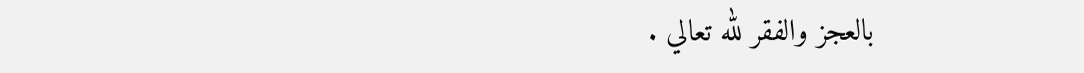بالعجز والفقر لله تعالي .